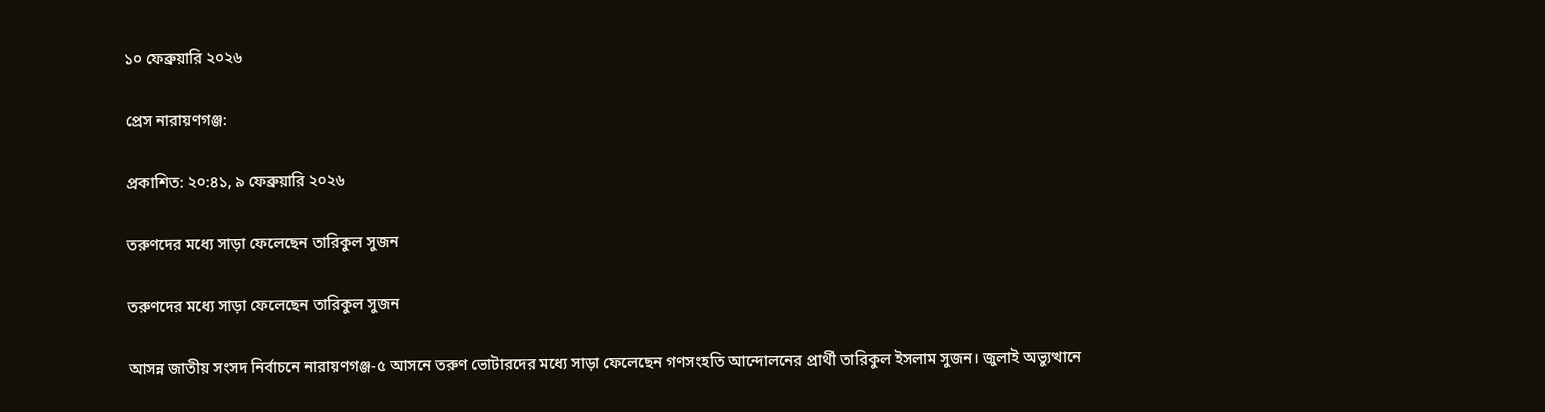১০ ফেব্রুয়ারি ২০২৬

প্রেস নারায়ণগঞ্জ:

প্রকাশিত: ২০:৪১, ৯ ফেব্রুয়ারি ২০২৬

তরুণদের মধ্যে সাড়া ফেলেছেন তারিকুল সুজন

তরুণদের মধ্যে সাড়া ফেলেছেন তারিকুল সুজন

আসন্ন জাতীয় সংসদ নির্বাচনে নারায়ণগঞ্জ-৫ আসনে তরুণ ভোটারদের মধ্যে সাড়া ফেলেছেন গণসংহতি আন্দোলনের প্রার্থী তারিকুল ইসলাম সুজন। জুলাই অভ্যুত্থানে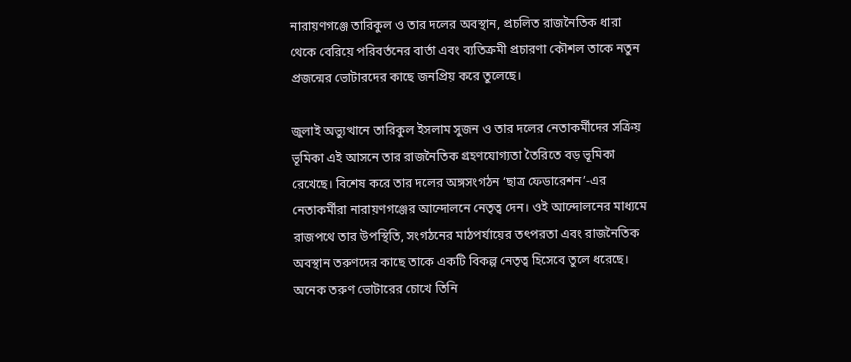নারায়ণগঞ্জে তারিকুল ও তার দলের অবস্থান, প্রচলিত রাজনৈতিক ধারা থেকে বেরিয়ে পরিবর্তনের বার্তা এবং ব্যতিক্রমী প্রচারণা কৌশল তাকে নতুন প্রজন্মের ভোটারদের কাছে জনপ্রিয় করে তুলেছে।

জুলাই অভ্যুত্থানে তারিকুল ইসলাম সুজন ও তার দলের নেতাকর্মীদের সক্রিয় ভূমিকা এই আসনে তার রাজনৈতিক গ্রহণযোগ্যতা তৈরিতে বড় ভূমিকা রেখেছে। বিশেষ করে তার দলের অঙ্গসংগঠন ‘ছাত্র ফেডারেশন’-এর নেতাকর্মীরা নারায়ণগঞ্জের আন্দোলনে নেতৃত্ব দেন। ওই আন্দোলনের মাধ্যমে রাজপথে তার উপস্থিতি, সংগঠনের মাঠপর্যায়ের তৎপরতা এবং রাজনৈতিক অবস্থান তরুণদের কাছে তাকে একটি বিকল্প নেতৃত্ব হিসেবে তুলে ধরেছে। অনেক তরুণ ভোটারের চোখে তিনি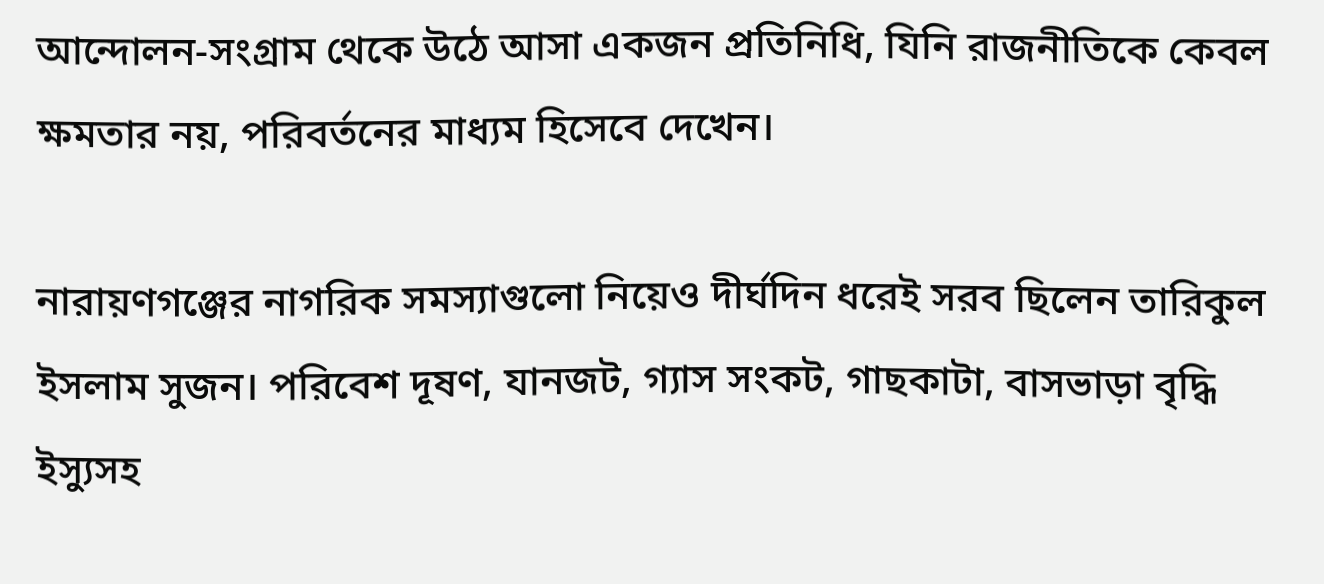আন্দোলন-সংগ্রাম থেকে উঠে আসা একজন প্রতিনিধি, যিনি রাজনীতিকে কেবল ক্ষমতার নয়, পরিবর্তনের মাধ্যম হিসেবে দেখেন।

নারায়ণগঞ্জের নাগরিক সমস্যাগুলো নিয়েও দীর্ঘদিন ধরেই সরব ছিলেন তারিকুল ইসলাম সুজন। পরিবেশ দূষণ, যানজট, গ্যাস সংকট, গাছকাটা, বাসভাড়া বৃদ্ধি ইস্যুসহ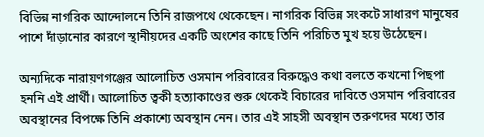বিভিন্ন নাগরিক আন্দোলনে তিনি রাজপথে থেকেছেন। নাগরিক বিভিন্ন সংকটে সাধারণ মানুষের পাশে দাঁড়ানোর কারণে স্থানীয়দের একটি অংশের কাছে তিনি পরিচিত মুখ হয়ে উঠেছেন।

অন্যদিকে নারায়ণগঞ্জের আলোচিত ওসমান পরিবারের বিরুদ্ধেও কথা বলতে কখনো পিছপা হননি এই প্রার্থী। আলোচিত ত্বকী হত্যাকাণ্ডের শুরু থেকেই বিচারের দাবিতে ওসমান পরিবারের অবস্থানের বিপক্ষে তিনি প্রকাশ্যে অবস্থান নেন। তার এই সাহসী অবস্থান তরুণদের মধ্যে তার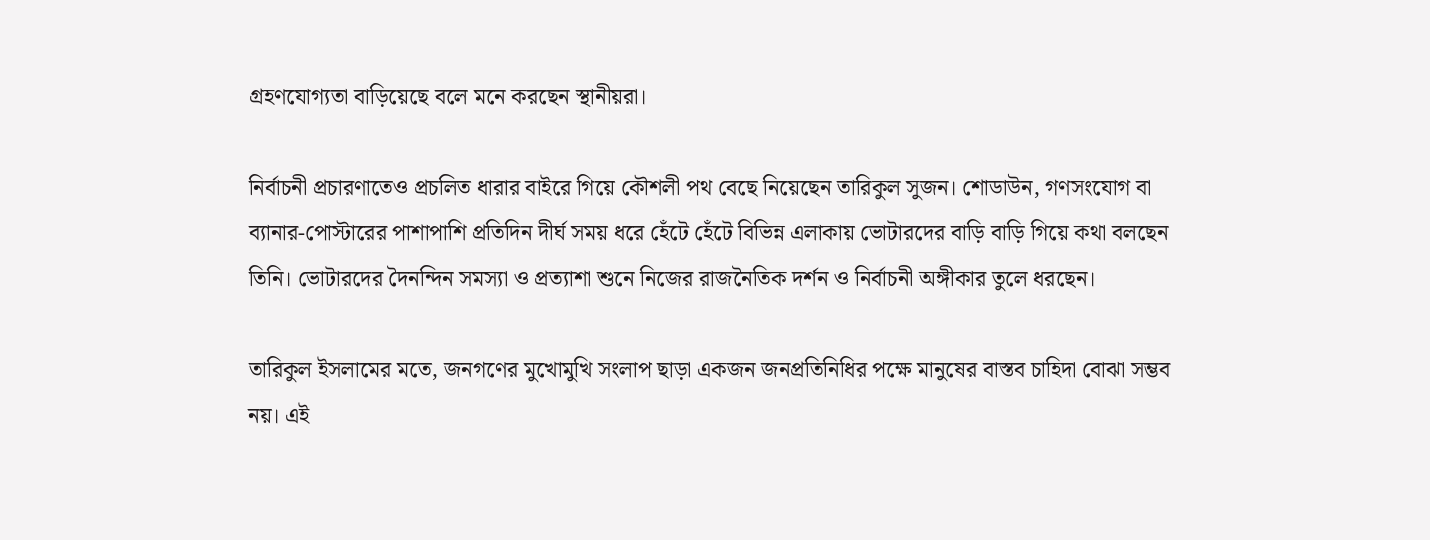গ্রহণযোগ্যতা বাড়িয়েছে বলে মনে করছেন স্থানীয়রা।

নির্বাচনী প্রচারণাতেও প্রচলিত ধারার বাইরে গিয়ে কৌশলী পথ বেছে নিয়েছেন তারিকুল সুজন। শোডাউন, গণসংযোগ বা ব্যানার-পোস্টারের পাশাপাশি প্রতিদিন দীর্ঘ সময় ধরে হেঁটে হেঁটে বিভিন্ন এলাকায় ভোটারদের বাড়ি বাড়ি গিয়ে কথা বলছেন তিনি। ভোটারদের দৈনন্দিন সমস্যা ও প্রত্যাশা শুনে নিজের রাজনৈতিক দর্শন ও নির্বাচনী অঙ্গীকার তুলে ধরছেন।

তারিকুল ইসলামের মতে, জনগণের মুখোমুখি সংলাপ ছাড়া একজন জনপ্রতিনিধির পক্ষে মানুষের বাস্তব চাহিদা বোঝা সম্ভব নয়। এই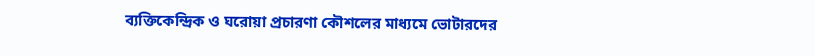ব্যক্তিকেন্দ্রিক ও ঘরোয়া প্রচারণা কৌশলের মাধ্যমে ভোটারদের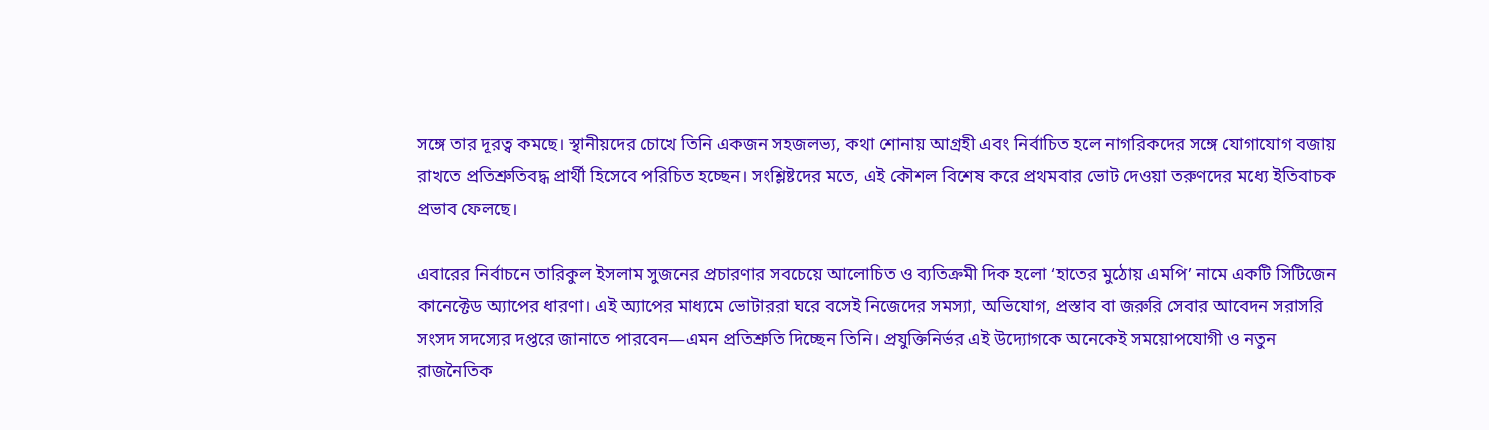সঙ্গে তার দূরত্ব কমছে। স্থানীয়দের চোখে তিনি একজন সহজলভ্য, কথা শোনায় আগ্রহী এবং নির্বাচিত হলে নাগরিকদের সঙ্গে যোগাযোগ বজায় রাখতে প্রতিশ্রুতিবদ্ধ প্রার্থী হিসেবে পরিচিত হচ্ছেন। সংশ্লিষ্টদের মতে, এই কৌশল বিশেষ করে প্রথমবার ভোট দেওয়া তরুণদের মধ্যে ইতিবাচক প্রভাব ফেলছে।

এবারের নির্বাচনে তারিকুল ইসলাম সুজনের প্রচারণার সবচেয়ে আলোচিত ও ব্যতিক্রমী দিক হলো ‘হাতের মুঠোয় এমপি’ নামে একটি সিটিজেন কানেক্টেড অ্যাপের ধারণা। এই অ্যাপের মাধ্যমে ভোটাররা ঘরে বসেই নিজেদের সমস্যা, অভিযোগ, প্রস্তাব বা জরুরি সেবার আবেদন সরাসরি সংসদ সদস্যের দপ্তরে জানাতে পারবেন—এমন প্রতিশ্রুতি দিচ্ছেন তিনি। প্রযুক্তিনির্ভর এই উদ্যোগকে অনেকেই সময়োপযোগী ও নতুন রাজনৈতিক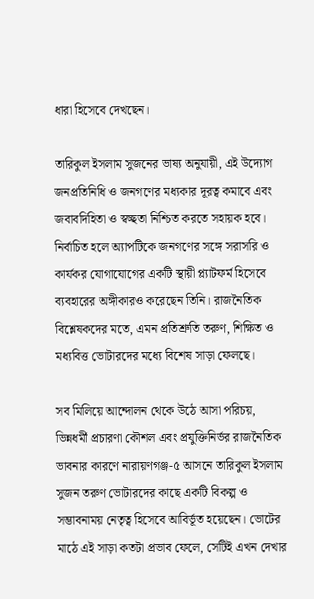ধারা হিসেবে দেখছেন।

তারিকুল ইসলাম সুজনের ভাষ্য অনুযায়ী, এই উদ্যোগ জনপ্রতিনিধি ও জনগণের মধ্যকার দূরত্ব কমাবে এবং জবাবদিহিতা ও স্বচ্ছতা নিশ্চিত করতে সহায়ক হবে। নির্বাচিত হলে অ্যাপটিকে জনগণের সঙ্গে সরাসরি ও কার্যকর যোগাযোগের একটি স্থায়ী প্ল্যাটফর্ম হিসেবে ব্যবহারের অঙ্গীকারও করেছেন তিনি। রাজনৈতিক বিশ্লেষকদের মতে, এমন প্রতিশ্রুতি তরুণ, শিক্ষিত ও মধ্যবিত্ত ভোটারদের মধ্যে বিশেষ সাড়া ফেলছে।

সব মিলিয়ে আন্দোলন থেকে উঠে আসা পরিচয়, ভিন্নধর্মী প্রচারণা কৌশল এবং প্রযুক্তিনির্ভর রাজনৈতিক ভাবনার কারণে নারায়ণগঞ্জ-৫ আসনে তারিকুল ইসলাম সুজন তরুণ ভোটারদের কাছে একটি বিকল্প ও সম্ভাবনাময় নেতৃত্ব হিসেবে আবির্ভূত হয়েছেন। ভোটের মাঠে এই সাড়া কতটা প্রভাব ফেলে, সেটিই এখন দেখার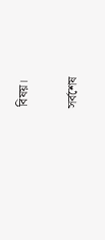বিষয়।

সর্বশেষ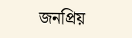জনপ্রিয়